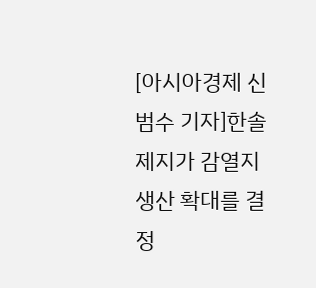[아시아경제 신범수 기자]한솔제지가 감열지 생산 확대를 결정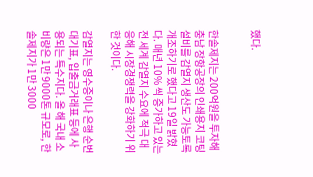했다.


한솔제지는 200억원을 투자해 충남 장항공장의 인쇄용지 코팅 설비를 감열지 생산도 가능토록 개조하기로 했다고 19일 밝혔다. 매년 10% 씩 증가하고 있는 전 세계 감열지 수요에 적극 대응해 시장경쟁력을 강화하기 위한 것이다.

감열지는 영수증이나 은행 순번대기표, 입출금거래표 등에 사용되는 특수지다. 올 해 국내 소비량은 1만 9000톤 규모로, 한솔제지가 1만 3000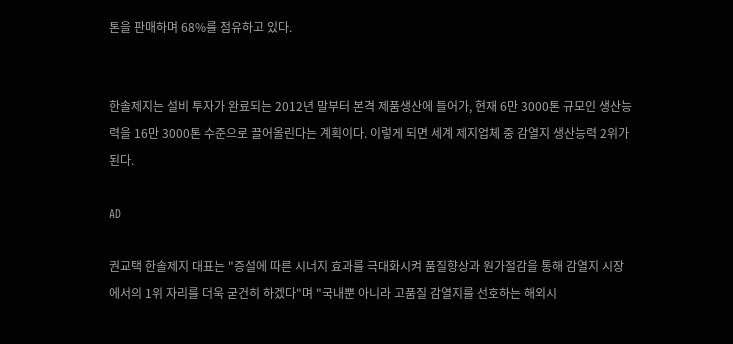톤을 판매하며 68%를 점유하고 있다.


한솔제지는 설비 투자가 완료되는 2012년 말부터 본격 제품생산에 들어가, 현재 6만 3000톤 규모인 생산능력을 16만 3000톤 수준으로 끌어올린다는 계획이다. 이렇게 되면 세계 제지업체 중 감열지 생산능력 2위가 된다.

AD

권교택 한솔제지 대표는 "증설에 따른 시너지 효과를 극대화시켜 품질향상과 원가절감을 통해 감열지 시장에서의 1위 자리를 더욱 굳건히 하겠다"며 "국내뿐 아니라 고품질 감열지를 선호하는 해외시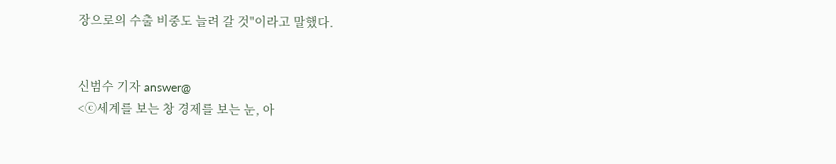장으로의 수출 비중도 늘려 갈 것"이라고 말했다.


신범수 기자 answer@
<ⓒ세계를 보는 창 경제를 보는 눈, 아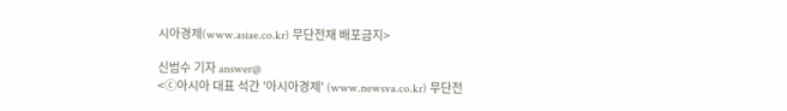시아경제(www.asiae.co.kr) 무단전재 배포금지>

신범수 기자 answer@
<ⓒ아시아 대표 석간 '아시아경제' (www.newsva.co.kr) 무단전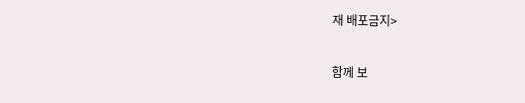재 배포금지>


함께 보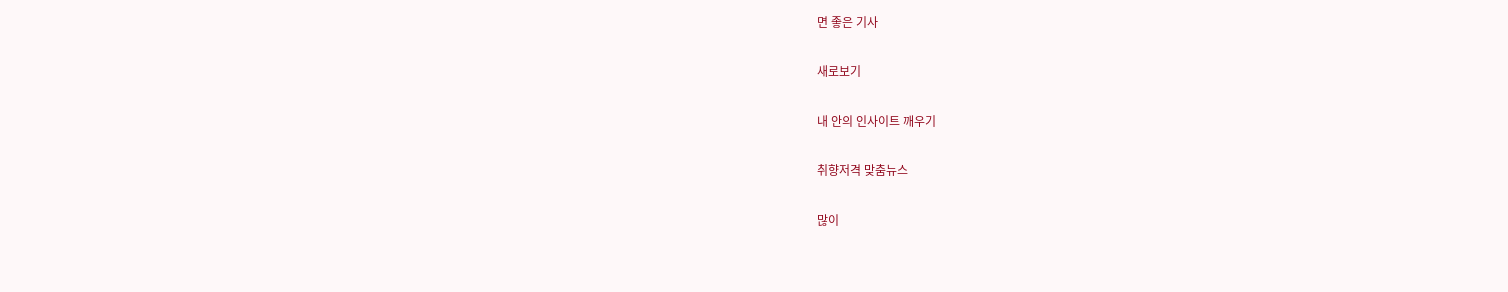면 좋은 기사

새로보기

내 안의 인사이트 깨우기

취향저격 맞춤뉴스

많이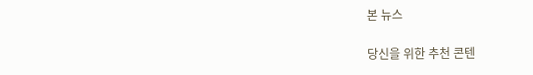본 뉴스

당신을 위한 추천 콘텐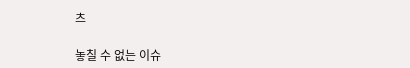츠

놓칠 수 없는 이슈